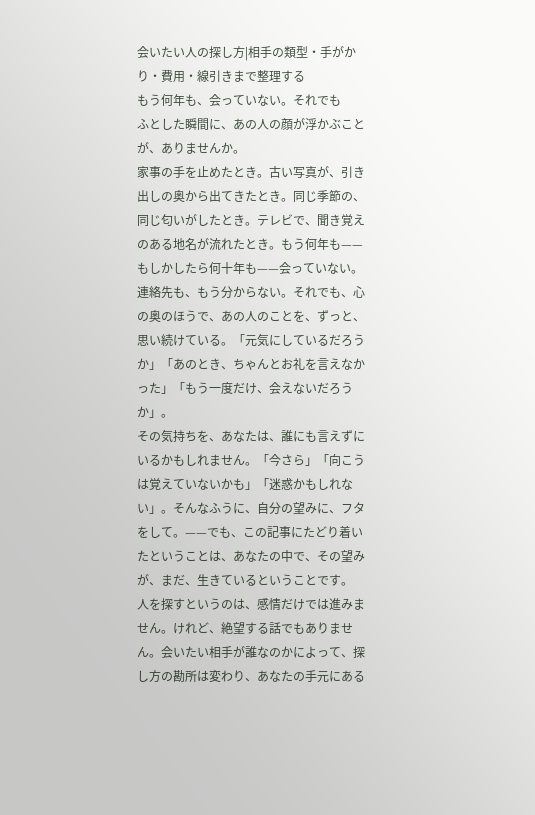会いたい人の探し方|相手の類型・手がかり・費用・線引きまで整理する
もう何年も、会っていない。それでも
ふとした瞬間に、あの人の顔が浮かぶことが、ありませんか。
家事の手を止めたとき。古い写真が、引き出しの奥から出てきたとき。同じ季節の、同じ匂いがしたとき。テレビで、聞き覚えのある地名が流れたとき。もう何年も——もしかしたら何十年も——会っていない。連絡先も、もう分からない。それでも、心の奥のほうで、あの人のことを、ずっと、思い続けている。「元気にしているだろうか」「あのとき、ちゃんとお礼を言えなかった」「もう一度だけ、会えないだろうか」。
その気持ちを、あなたは、誰にも言えずにいるかもしれません。「今さら」「向こうは覚えていないかも」「迷惑かもしれない」。そんなふうに、自分の望みに、フタをして。——でも、この記事にたどり着いたということは、あなたの中で、その望みが、まだ、生きているということです。
人を探すというのは、感情だけでは進みません。けれど、絶望する話でもありません。会いたい相手が誰なのかによって、探し方の勘所は変わり、あなたの手元にある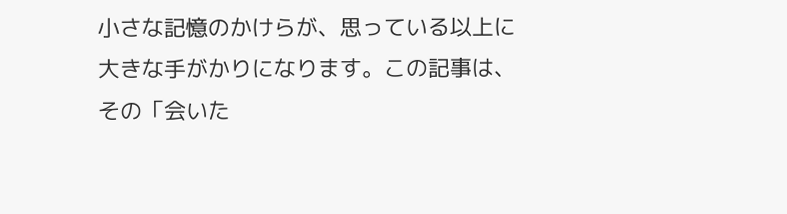小さな記憶のかけらが、思っている以上に大きな手がかりになります。この記事は、その「会いた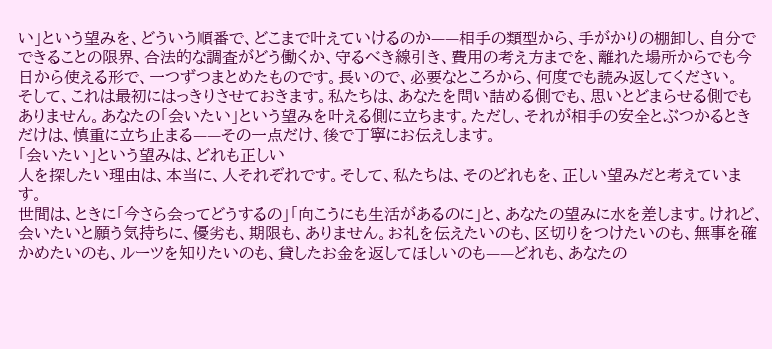い」という望みを、どういう順番で、どこまで叶えていけるのか——相手の類型から、手がかりの棚卸し、自分でできることの限界、合法的な調査がどう働くか、守るべき線引き、費用の考え方までを、離れた場所からでも今日から使える形で、一つずつまとめたものです。長いので、必要なところから、何度でも読み返してください。
そして、これは最初にはっきりさせておきます。私たちは、あなたを問い詰める側でも、思いとどまらせる側でもありません。あなたの「会いたい」という望みを叶える側に立ちます。ただし、それが相手の安全とぶつかるときだけは、慎重に立ち止まる——その一点だけ、後で丁寧にお伝えします。
「会いたい」という望みは、どれも正しい
人を探したい理由は、本当に、人それぞれです。そして、私たちは、そのどれもを、正しい望みだと考えています。
世間は、ときに「今さら会ってどうするの」「向こうにも生活があるのに」と、あなたの望みに水を差します。けれど、会いたいと願う気持ちに、優劣も、期限も、ありません。お礼を伝えたいのも、区切りをつけたいのも、無事を確かめたいのも、ルーツを知りたいのも、貸したお金を返してほしいのも——どれも、あなたの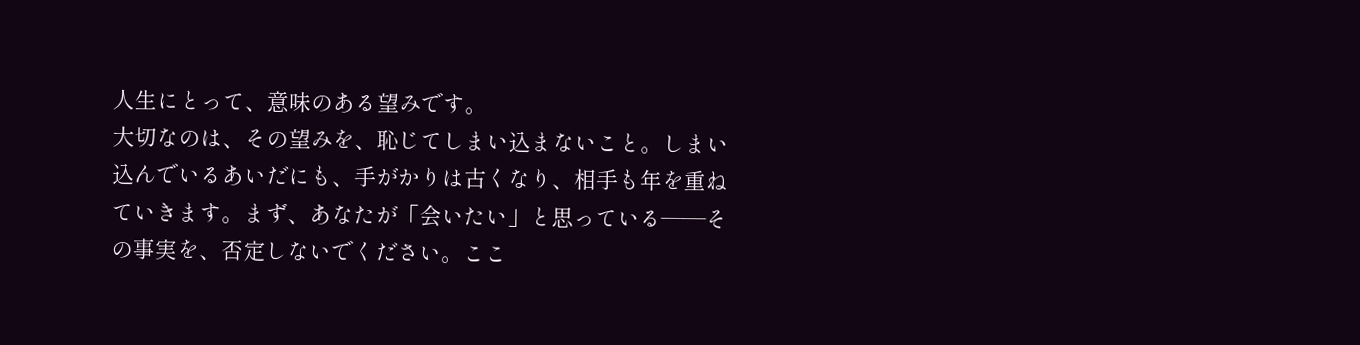人生にとって、意味のある望みです。
大切なのは、その望みを、恥じてしまい込まないこと。しまい込んでいるあいだにも、手がかりは古くなり、相手も年を重ねていきます。まず、あなたが「会いたい」と思っている——その事実を、否定しないでください。ここ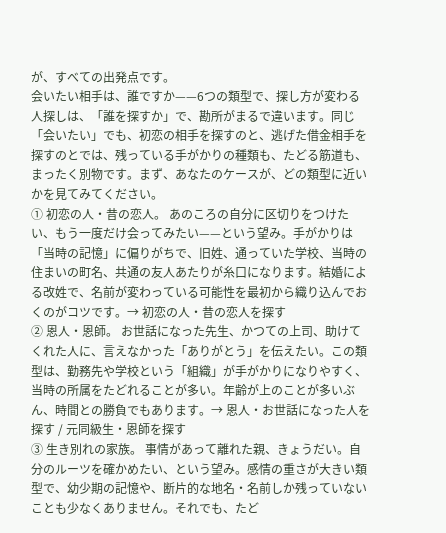が、すべての出発点です。
会いたい相手は、誰ですか——6つの類型で、探し方が変わる
人探しは、「誰を探すか」で、勘所がまるで違います。同じ「会いたい」でも、初恋の相手を探すのと、逃げた借金相手を探すのとでは、残っている手がかりの種類も、たどる筋道も、まったく別物です。まず、あなたのケースが、どの類型に近いかを見てみてください。
① 初恋の人・昔の恋人。 あのころの自分に区切りをつけたい、もう一度だけ会ってみたい——という望み。手がかりは「当時の記憶」に偏りがちで、旧姓、通っていた学校、当時の住まいの町名、共通の友人あたりが糸口になります。結婚による改姓で、名前が変わっている可能性を最初から織り込んでおくのがコツです。→ 初恋の人・昔の恋人を探す
② 恩人・恩師。 お世話になった先生、かつての上司、助けてくれた人に、言えなかった「ありがとう」を伝えたい。この類型は、勤務先や学校という「組織」が手がかりになりやすく、当時の所属をたどれることが多い。年齢が上のことが多いぶん、時間との勝負でもあります。→ 恩人・お世話になった人を探す / 元同級生・恩師を探す
③ 生き別れの家族。 事情があって離れた親、きょうだい。自分のルーツを確かめたい、という望み。感情の重さが大きい類型で、幼少期の記憶や、断片的な地名・名前しか残っていないことも少なくありません。それでも、たど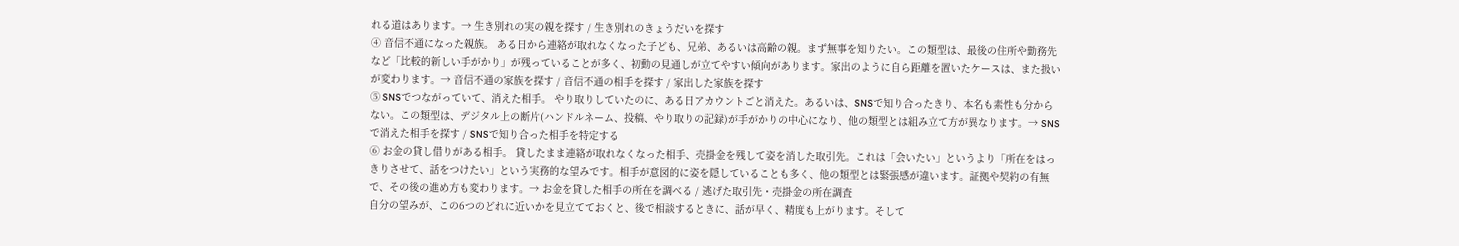れる道はあります。→ 生き別れの実の親を探す / 生き別れのきょうだいを探す
④ 音信不通になった親族。 ある日から連絡が取れなくなった子ども、兄弟、あるいは高齢の親。まず無事を知りたい。この類型は、最後の住所や勤務先など「比較的新しい手がかり」が残っていることが多く、初動の見通しが立てやすい傾向があります。家出のように自ら距離を置いたケースは、また扱いが変わります。→ 音信不通の家族を探す / 音信不通の相手を探す / 家出した家族を探す
⑤ SNSでつながっていて、消えた相手。 やり取りしていたのに、ある日アカウントごと消えた。あるいは、SNSで知り合ったきり、本名も素性も分からない。この類型は、デジタル上の断片(ハンドルネーム、投稿、やり取りの記録)が手がかりの中心になり、他の類型とは組み立て方が異なります。→ SNSで消えた相手を探す / SNSで知り合った相手を特定する
⑥ お金の貸し借りがある相手。 貸したまま連絡が取れなくなった相手、売掛金を残して姿を消した取引先。これは「会いたい」というより「所在をはっきりさせて、話をつけたい」という実務的な望みです。相手が意図的に姿を隠していることも多く、他の類型とは緊張感が違います。証拠や契約の有無で、その後の進め方も変わります。→ お金を貸した相手の所在を調べる / 逃げた取引先・売掛金の所在調査
自分の望みが、この6つのどれに近いかを見立てておくと、後で相談するときに、話が早く、精度も上がります。そして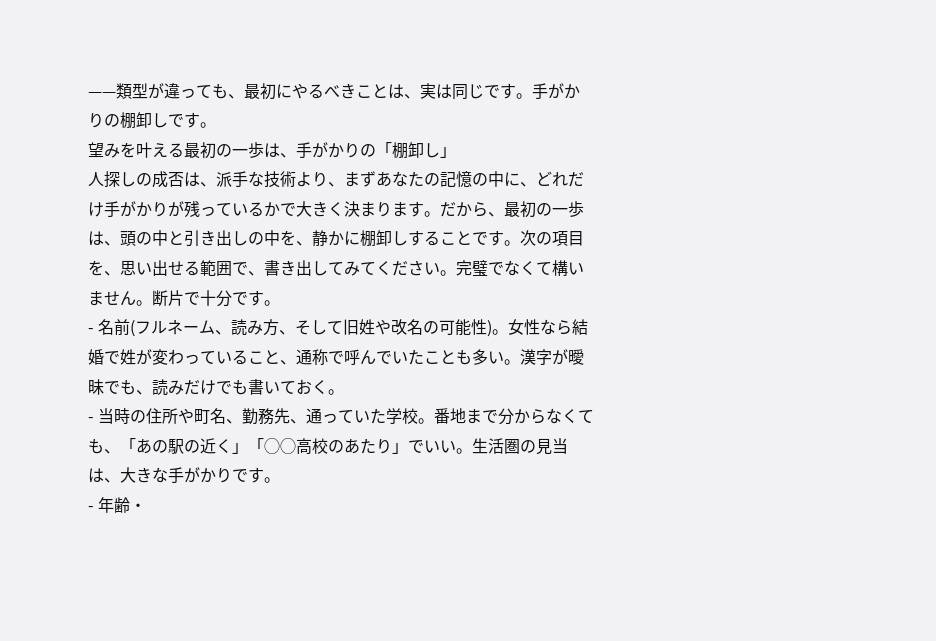——類型が違っても、最初にやるべきことは、実は同じです。手がかりの棚卸しです。
望みを叶える最初の一歩は、手がかりの「棚卸し」
人探しの成否は、派手な技術より、まずあなたの記憶の中に、どれだけ手がかりが残っているかで大きく決まります。だから、最初の一歩は、頭の中と引き出しの中を、静かに棚卸しすることです。次の項目を、思い出せる範囲で、書き出してみてください。完璧でなくて構いません。断片で十分です。
- 名前(フルネーム、読み方、そして旧姓や改名の可能性)。女性なら結婚で姓が変わっていること、通称で呼んでいたことも多い。漢字が曖昧でも、読みだけでも書いておく。
- 当時の住所や町名、勤務先、通っていた学校。番地まで分からなくても、「あの駅の近く」「◯◯高校のあたり」でいい。生活圏の見当は、大きな手がかりです。
- 年齢・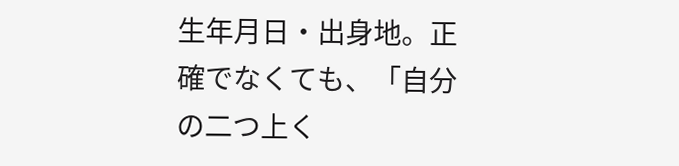生年月日・出身地。正確でなくても、「自分の二つ上く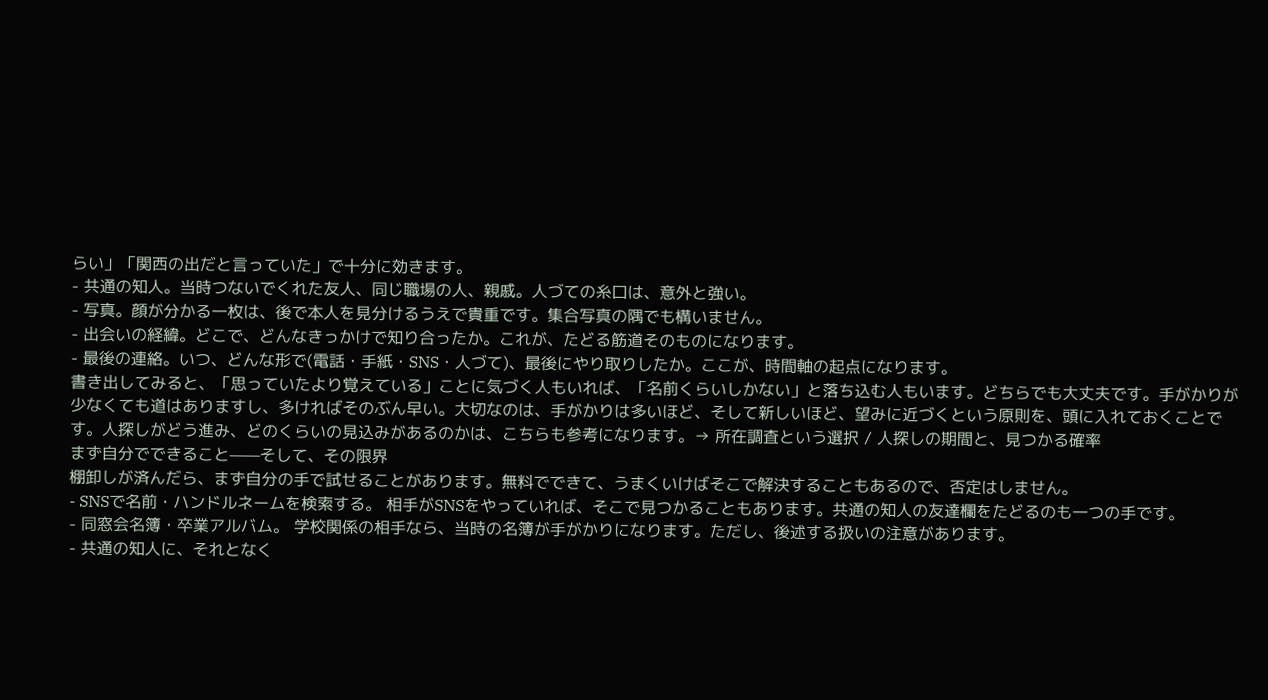らい」「関西の出だと言っていた」で十分に効きます。
- 共通の知人。当時つないでくれた友人、同じ職場の人、親戚。人づての糸口は、意外と強い。
- 写真。顔が分かる一枚は、後で本人を見分けるうえで貴重です。集合写真の隅でも構いません。
- 出会いの経緯。どこで、どんなきっかけで知り合ったか。これが、たどる筋道そのものになります。
- 最後の連絡。いつ、どんな形で(電話・手紙・SNS・人づて)、最後にやり取りしたか。ここが、時間軸の起点になります。
書き出してみると、「思っていたより覚えている」ことに気づく人もいれば、「名前くらいしかない」と落ち込む人もいます。どちらでも大丈夫です。手がかりが少なくても道はありますし、多ければそのぶん早い。大切なのは、手がかりは多いほど、そして新しいほど、望みに近づくという原則を、頭に入れておくことです。人探しがどう進み、どのくらいの見込みがあるのかは、こちらも参考になります。→ 所在調査という選択 / 人探しの期間と、見つかる確率
まず自分でできること——そして、その限界
棚卸しが済んだら、まず自分の手で試せることがあります。無料でできて、うまくいけばそこで解決することもあるので、否定はしません。
- SNSで名前・ハンドルネームを検索する。 相手がSNSをやっていれば、そこで見つかることもあります。共通の知人の友達欄をたどるのも一つの手です。
- 同窓会名簿・卒業アルバム。 学校関係の相手なら、当時の名簿が手がかりになります。ただし、後述する扱いの注意があります。
- 共通の知人に、それとなく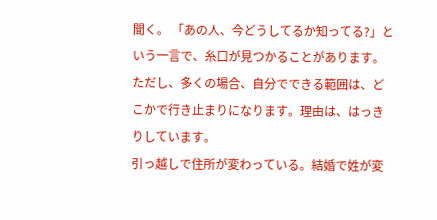聞く。 「あの人、今どうしてるか知ってる?」という一言で、糸口が見つかることがあります。
ただし、多くの場合、自分でできる範囲は、どこかで行き止まりになります。理由は、はっきりしています。
引っ越しで住所が変わっている。結婚で姓が変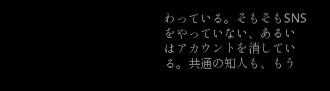わっている。そもそもSNSをやっていない、あるいはアカウントを消している。共通の知人も、もう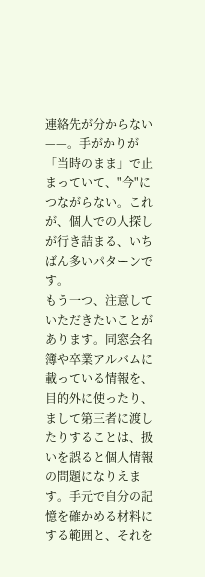連絡先が分からない——。手がかりが「当時のまま」で止まっていて、"今"につながらない。これが、個人での人探しが行き詰まる、いちばん多いパターンです。
もう一つ、注意していただきたいことがあります。同窓会名簿や卒業アルバムに載っている情報を、目的外に使ったり、まして第三者に渡したりすることは、扱いを誤ると個人情報の問題になりえます。手元で自分の記憶を確かめる材料にする範囲と、それを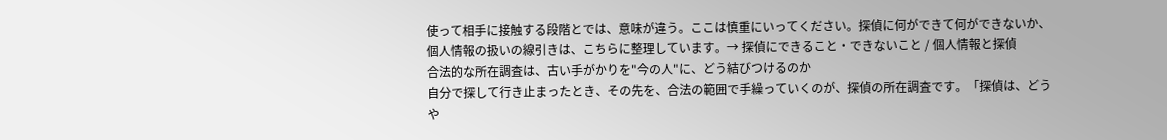使って相手に接触する段階とでは、意味が違う。ここは慎重にいってください。探偵に何ができて何ができないか、個人情報の扱いの線引きは、こちらに整理しています。→ 探偵にできること・できないこと / 個人情報と探偵
合法的な所在調査は、古い手がかりを"今の人"に、どう結びつけるのか
自分で探して行き止まったとき、その先を、合法の範囲で手繰っていくのが、探偵の所在調査です。「探偵は、どうや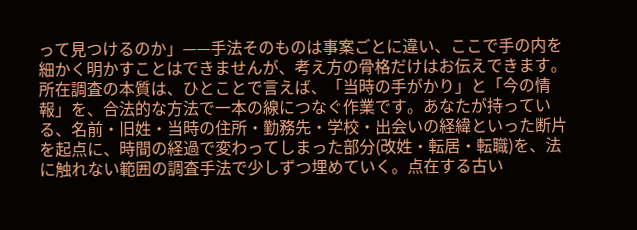って見つけるのか」——手法そのものは事案ごとに違い、ここで手の内を細かく明かすことはできませんが、考え方の骨格だけはお伝えできます。
所在調査の本質は、ひとことで言えば、「当時の手がかり」と「今の情報」を、合法的な方法で一本の線につなぐ作業です。あなたが持っている、名前・旧姓・当時の住所・勤務先・学校・出会いの経緯といった断片を起点に、時間の経過で変わってしまった部分(改姓・転居・転職)を、法に触れない範囲の調査手法で少しずつ埋めていく。点在する古い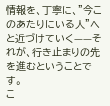情報を、丁寧に、"今このあたりにいる人"へと近づけていく——それが、行き止まりの先を進むということです。
こ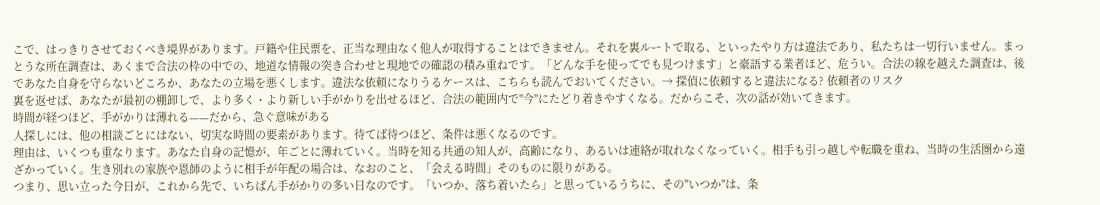こで、はっきりさせておくべき境界があります。戸籍や住民票を、正当な理由なく他人が取得することはできません。それを裏ルートで取る、といったやり方は違法であり、私たちは一切行いません。まっとうな所在調査は、あくまで合法の枠の中での、地道な情報の突き合わせと現地での確認の積み重ねです。「どんな手を使ってでも見つけます」と豪語する業者ほど、危うい。合法の線を越えた調査は、後であなた自身を守らないどころか、あなたの立場を悪くします。違法な依頼になりうるケースは、こちらも読んでおいてください。→ 探偵に依頼すると違法になる? 依頼者のリスク
裏を返せば、あなたが最初の棚卸しで、より多く・より新しい手がかりを出せるほど、合法の範囲内で"今"にたどり着きやすくなる。だからこそ、次の話が効いてきます。
時間が経つほど、手がかりは薄れる——だから、急ぐ意味がある
人探しには、他の相談ごとにはない、切実な時間の要素があります。待てば待つほど、条件は悪くなるのです。
理由は、いくつも重なります。あなた自身の記憶が、年ごとに薄れていく。当時を知る共通の知人が、高齢になり、あるいは連絡が取れなくなっていく。相手も引っ越しや転職を重ね、当時の生活圏から遠ざかっていく。生き別れの家族や恩師のように相手が年配の場合は、なおのこと、「会える時間」そのものに限りがある。
つまり、思い立った今日が、これから先で、いちばん手がかりの多い日なのです。「いつか、落ち着いたら」と思っているうちに、その"いつか"は、条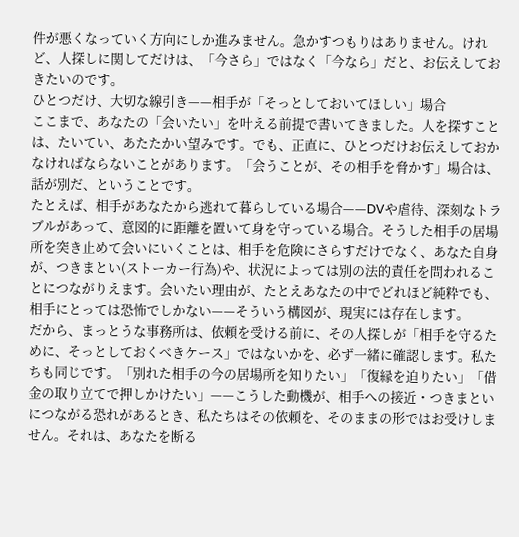件が悪くなっていく方向にしか進みません。急かすつもりはありません。けれど、人探しに関してだけは、「今さら」ではなく「今なら」だと、お伝えしておきたいのです。
ひとつだけ、大切な線引き——相手が「そっとしておいてほしい」場合
ここまで、あなたの「会いたい」を叶える前提で書いてきました。人を探すことは、たいてい、あたたかい望みです。でも、正直に、ひとつだけお伝えしておかなければならないことがあります。「会うことが、その相手を脅かす」場合は、話が別だ、ということです。
たとえば、相手があなたから逃れて暮らしている場合——DVや虐待、深刻なトラブルがあって、意図的に距離を置いて身を守っている場合。そうした相手の居場所を突き止めて会いにいくことは、相手を危険にさらすだけでなく、あなた自身が、つきまとい(ストーカー行為)や、状況によっては別の法的責任を問われることにつながりえます。会いたい理由が、たとえあなたの中でどれほど純粋でも、相手にとっては恐怖でしかない——そういう構図が、現実には存在します。
だから、まっとうな事務所は、依頼を受ける前に、その人探しが「相手を守るために、そっとしておくべきケース」ではないかを、必ず一緒に確認します。私たちも同じです。「別れた相手の今の居場所を知りたい」「復縁を迫りたい」「借金の取り立てで押しかけたい」——こうした動機が、相手への接近・つきまといにつながる恐れがあるとき、私たちはその依頼を、そのままの形ではお受けしません。それは、あなたを断る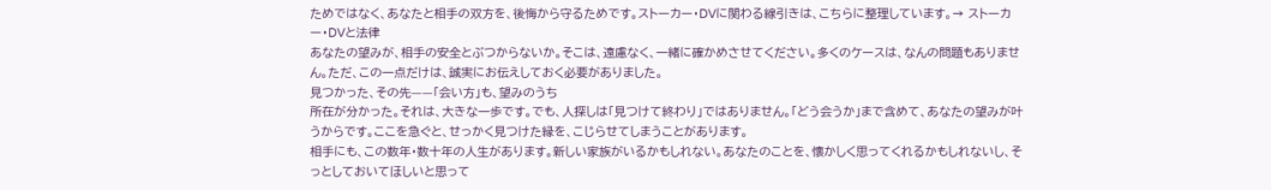ためではなく、あなたと相手の双方を、後悔から守るためです。ストーカー・DVに関わる線引きは、こちらに整理しています。→ ストーカー・DVと法律
あなたの望みが、相手の安全とぶつからないか。そこは、遠慮なく、一緒に確かめさせてください。多くのケースは、なんの問題もありません。ただ、この一点だけは、誠実にお伝えしておく必要がありました。
見つかった、その先——「会い方」も、望みのうち
所在が分かった。それは、大きな一歩です。でも、人探しは「見つけて終わり」ではありません。「どう会うか」まで含めて、あなたの望みが叶うからです。ここを急ぐと、せっかく見つけた縁を、こじらせてしまうことがあります。
相手にも、この数年・数十年の人生があります。新しい家族がいるかもしれない。あなたのことを、懐かしく思ってくれるかもしれないし、そっとしておいてほしいと思って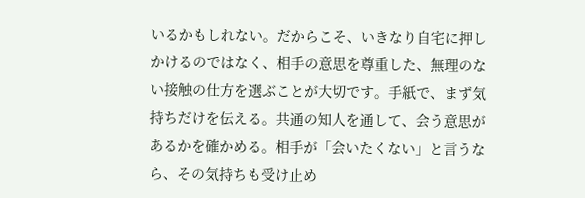いるかもしれない。だからこそ、いきなり自宅に押しかけるのではなく、相手の意思を尊重した、無理のない接触の仕方を選ぶことが大切です。手紙で、まず気持ちだけを伝える。共通の知人を通して、会う意思があるかを確かめる。相手が「会いたくない」と言うなら、その気持ちも受け止め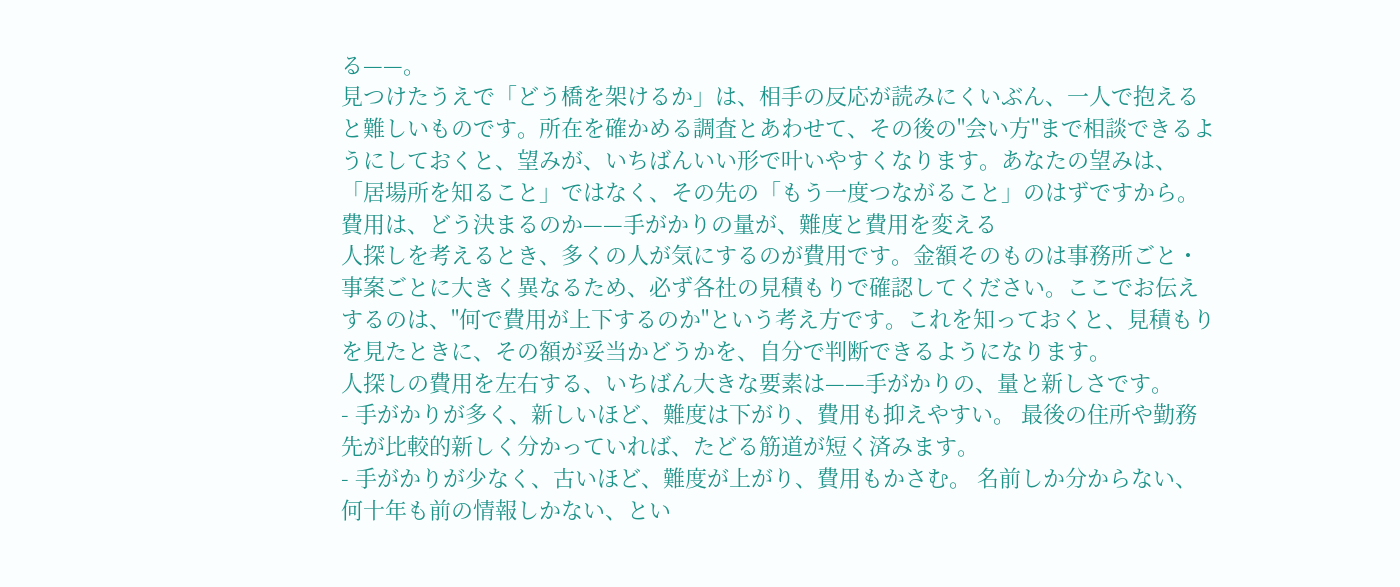る——。
見つけたうえで「どう橋を架けるか」は、相手の反応が読みにくいぶん、一人で抱えると難しいものです。所在を確かめる調査とあわせて、その後の"会い方"まで相談できるようにしておくと、望みが、いちばんいい形で叶いやすくなります。あなたの望みは、「居場所を知ること」ではなく、その先の「もう一度つながること」のはずですから。
費用は、どう決まるのか——手がかりの量が、難度と費用を変える
人探しを考えるとき、多くの人が気にするのが費用です。金額そのものは事務所ごと・事案ごとに大きく異なるため、必ず各社の見積もりで確認してください。ここでお伝えするのは、"何で費用が上下するのか"という考え方です。これを知っておくと、見積もりを見たときに、その額が妥当かどうかを、自分で判断できるようになります。
人探しの費用を左右する、いちばん大きな要素は——手がかりの、量と新しさです。
- 手がかりが多く、新しいほど、難度は下がり、費用も抑えやすい。 最後の住所や勤務先が比較的新しく分かっていれば、たどる筋道が短く済みます。
- 手がかりが少なく、古いほど、難度が上がり、費用もかさむ。 名前しか分からない、何十年も前の情報しかない、とい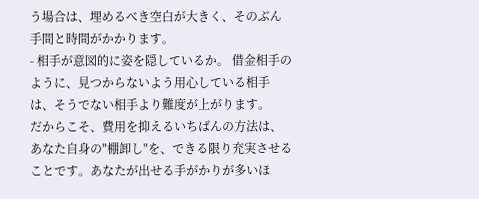う場合は、埋めるべき空白が大きく、そのぶん手間と時間がかかります。
- 相手が意図的に姿を隠しているか。 借金相手のように、見つからないよう用心している相手は、そうでない相手より難度が上がります。
だからこそ、費用を抑えるいちばんの方法は、あなた自身の"棚卸し"を、できる限り充実させることです。あなたが出せる手がかりが多いほ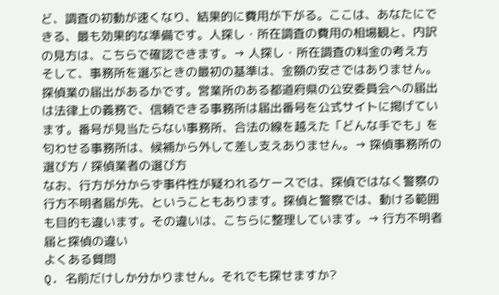ど、調査の初動が速くなり、結果的に費用が下がる。ここは、あなたにできる、最も効果的な準備です。人探し・所在調査の費用の相場観と、内訳の見方は、こちらで確認できます。→ 人探し・所在調査の料金の考え方
そして、事務所を選ぶときの最初の基準は、金額の安さではありません。探偵業の届出があるかです。営業所のある都道府県の公安委員会への届出は法律上の義務で、信頼できる事務所は届出番号を公式サイトに掲げています。番号が見当たらない事務所、合法の線を越えた「どんな手でも」を匂わせる事務所は、候補から外して差し支えありません。→ 探偵事務所の選び方 / 探偵業者の選び方
なお、行方が分からず事件性が疑われるケースでは、探偵ではなく警察の行方不明者届が先、ということもあります。探偵と警察では、動ける範囲も目的も違います。その違いは、こちらに整理しています。→ 行方不明者届と探偵の違い
よくある質問
Q. 名前だけしか分かりません。それでも探せますか?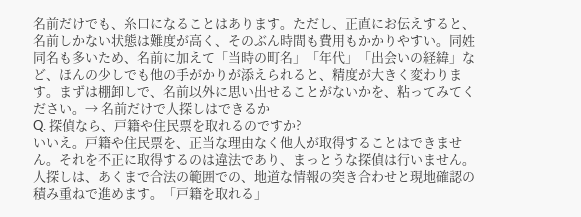名前だけでも、糸口になることはあります。ただし、正直にお伝えすると、名前しかない状態は難度が高く、そのぶん時間も費用もかかりやすい。同姓同名も多いため、名前に加えて「当時の町名」「年代」「出会いの経緯」など、ほんの少しでも他の手がかりが添えられると、精度が大きく変わります。まずは棚卸しで、名前以外に思い出せることがないかを、粘ってみてください。→ 名前だけで人探しはできるか
Q. 探偵なら、戸籍や住民票を取れるのですか?
いいえ。戸籍や住民票を、正当な理由なく他人が取得することはできません。それを不正に取得するのは違法であり、まっとうな探偵は行いません。人探しは、あくまで合法の範囲での、地道な情報の突き合わせと現地確認の積み重ねで進めます。「戸籍を取れる」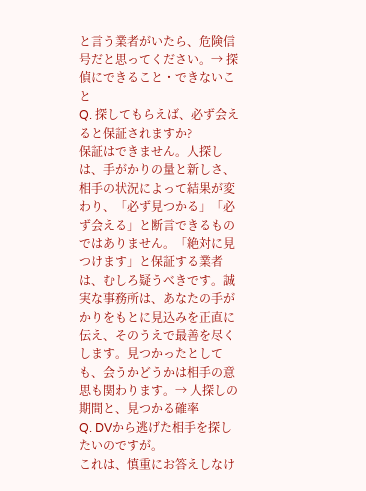と言う業者がいたら、危険信号だと思ってください。→ 探偵にできること・できないこと
Q. 探してもらえば、必ず会えると保証されますか?
保証はできません。人探しは、手がかりの量と新しさ、相手の状況によって結果が変わり、「必ず見つかる」「必ず会える」と断言できるものではありません。「絶対に見つけます」と保証する業者は、むしろ疑うべきです。誠実な事務所は、あなたの手がかりをもとに見込みを正直に伝え、そのうえで最善を尽くします。見つかったとしても、会うかどうかは相手の意思も関わります。→ 人探しの期間と、見つかる確率
Q. DVから逃げた相手を探したいのですが。
これは、慎重にお答えしなけ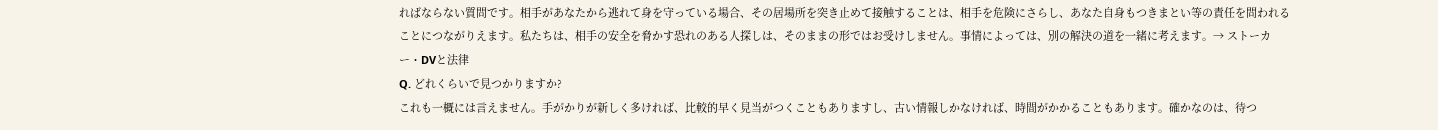ればならない質問です。相手があなたから逃れて身を守っている場合、その居場所を突き止めて接触することは、相手を危険にさらし、あなた自身もつきまとい等の責任を問われることにつながりえます。私たちは、相手の安全を脅かす恐れのある人探しは、そのままの形ではお受けしません。事情によっては、別の解決の道を一緒に考えます。→ ストーカー・DVと法律
Q. どれくらいで見つかりますか?
これも一概には言えません。手がかりが新しく多ければ、比較的早く見当がつくこともありますし、古い情報しかなければ、時間がかかることもあります。確かなのは、待つ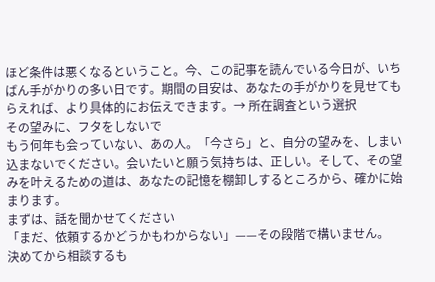ほど条件は悪くなるということ。今、この記事を読んでいる今日が、いちばん手がかりの多い日です。期間の目安は、あなたの手がかりを見せてもらえれば、より具体的にお伝えできます。→ 所在調査という選択
その望みに、フタをしないで
もう何年も会っていない、あの人。「今さら」と、自分の望みを、しまい込まないでください。会いたいと願う気持ちは、正しい。そして、その望みを叶えるための道は、あなたの記憶を棚卸しするところから、確かに始まります。
まずは、話を聞かせてください
「まだ、依頼するかどうかもわからない」——その段階で構いません。
決めてから相談するも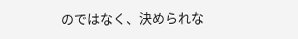のではなく、決められな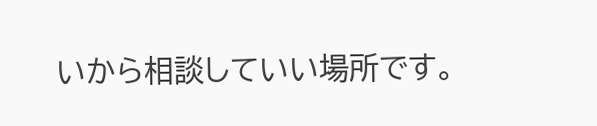いから相談していい場所です。